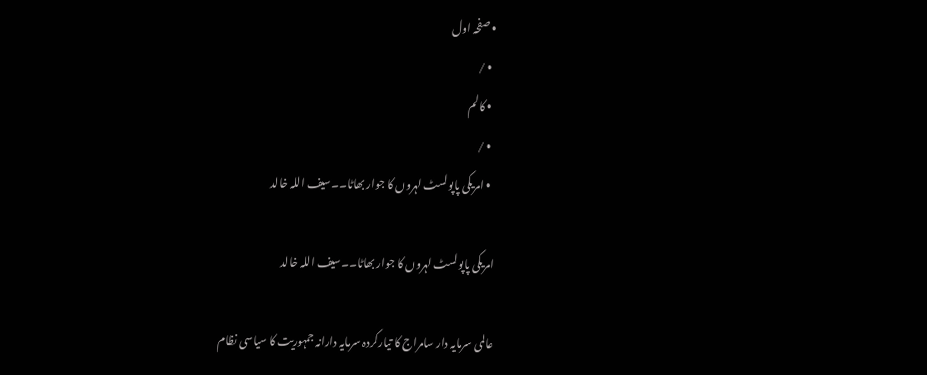• صفحہ اول
  • /
  • کالم
  • /
  • امریکی پاپولسٹ لہروں کا جوار بھاٹا۔۔سیف اللہ خالد

امریکی پاپولسٹ لہروں کا جوار بھاٹا۔۔سیف اللہ خالد

عالمی سرمایہ دار سامراج کا تیارکردہ سرمایہ دارانہ جمہوریت کا سیاسی نظام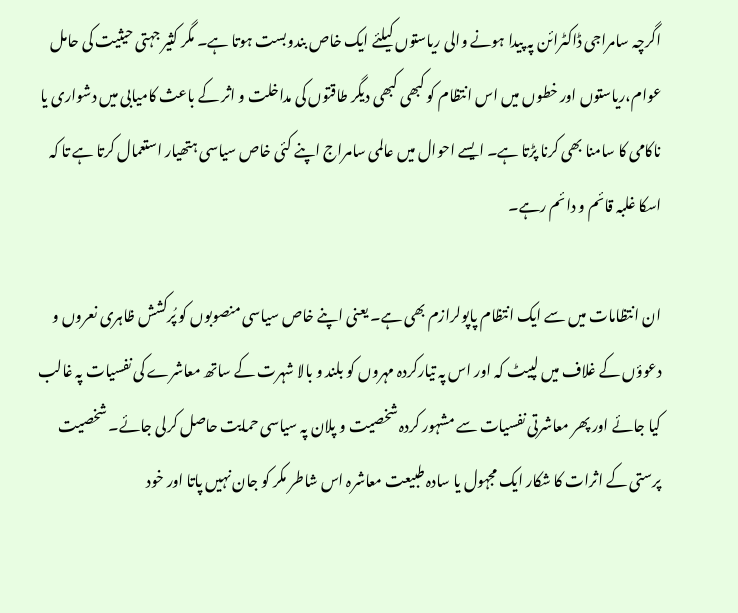اگرچہ سامراجی ڈاکٹرائن پہ پیدا ہونے والی ریاستوں کیلئے ایک خاص بندوبست ہوتا ہے۔ مگر کثیر جہتی حیثیت کی حامل عوام،ریاستوں اور خطوں میں اس انتظام کو کبھی کبھی دیگر طاقتوں کی مداخلت و اثر کے باعث کامیابی میں دشواری یا ناکامی کا سامنا بھی کرنا پڑتا ہے۔ ایسے احوال میں عالمی سامراج اپنے کئی خاص سیاسی ہتھیار استعمال کرتا ہے تا کہ اسکا غلبہ قائم و دائم رہے۔

ان انتظامات میں سے ایک انتظام پاپولرازم بھی ہے۔ یعنی اپنے خاص سیاسی منصوبوں کو پُرکشش ظاہری نعروں و دعوؤں کے غلاف میں لپیٹ کہ اور اس پہ تیارکردہ مہروں کو بلند و بالا شہرت کے ساتھ معاشرے کی نفسیات پہ غالب کیا جائے اور پھر معاشرتی نفسیات سے مشہور کردہ شخصیت و پلان پہ سیاسی حمایت حاصل کرلی جائے۔ شخصیت پرستی کے اثرات کا شکار ایک مجہول یا سادہ طبیعت معاشرہ اس شاطر مکر کو جان نہیں پاتا اور خود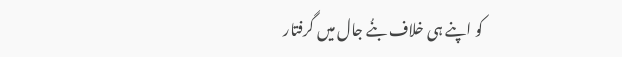کو اپنے ہی خلاف بنُے جال میں گرفتار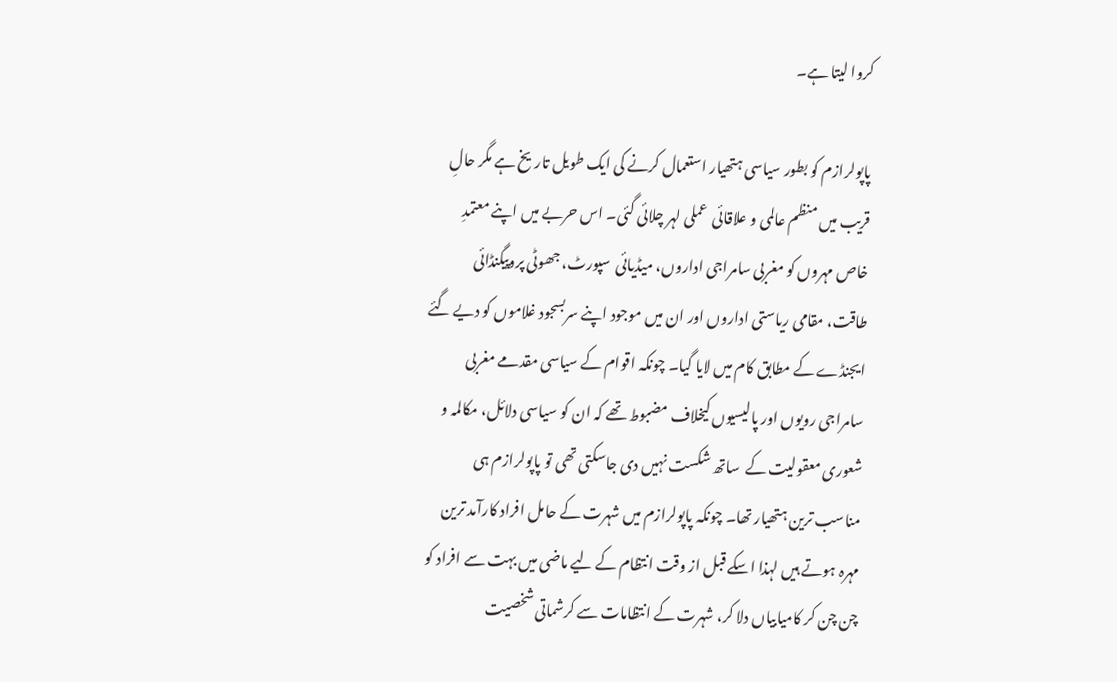کروا لیتا ہے۔

پاپولرازم کو بطور سیاسی ہتھیار استعمال کرنے کی ایک طویل تاریخ ہے مگر حالِ قریب میں منظم عالمی و علاقائی  عملی لہر چلائی گئی۔ اس حربے میں اپنے معتمدِ خاص مہروں کو مغربی سامراجی اداروں، میڈیائی  سپورٹ، جھوٹی پروپیگنڈائی  طاقت، مقامی ریاستی اداروں اور ان میں موجود اپنے سربسجود غلاموں کو دیے گئے ایجنڈے کے مطابق کام میں لایا گیا۔ چونکہ اقوام کے سیاسی مقدمے مغربی سامراجی رویوں اور پالیسیوں کیخلاف مضبوط تھے کہ ان کو سیاسی دلائل، مکالمہ و شعوری معقولیت کے  ساتھ شکست نہیں دی جاسکتی تھی تو پاپولرازم ہی مناسب ترین ہتھیار تھا۔ چونکہ پاپولرازم میں شہرت کے حامل افراد کارآمد ترین مہرہ ہوتے ہیں لہذا اسکے قبل از وقت انتظام کے لیے ماضی میں بہت سے افراد کو چن چن کر کامیابیاں دلا کر، شہرت کے انتظامات سے کرشماتی شخصیت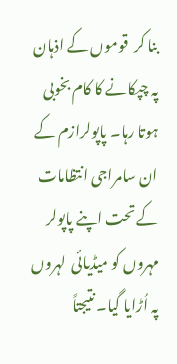بنا کر  قوموں کے اذہان پہ چپکانے کا کام بخوبی ہوتا رہا۔ پاپولرازم کے ان سامراجی انتظامات کے تحت اپنے پاپولر مہروں کو میڈیائی  لہروں پہ اُڑایا گیا۔ نتیجتاً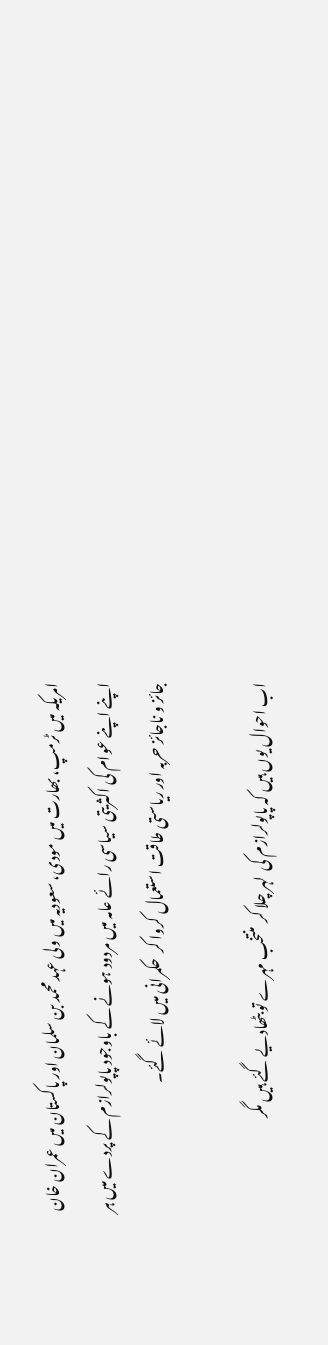امریکہ میں ٹرمپ، بھارت میں مودی، سعودیہ میں ولی عہد محمد بن سلمان اور پاکستان میں عمران خان اپنے اپنے عوام کی اکثریتی سیاسی رائے عامہ میں مردود ہونے کے باوجود پاپولرازم کے پردے میں ہر جائز و ناجائز حربہ اور ریاستی طاقت استعمال کروا کر  حکمرانی میں لائے گئے۔

اب احوال یوں ہیں کہ پاپولرازم کی  لہر چلا کر  منتخب مہرے تو بٹھادیے گئے ہیں مگر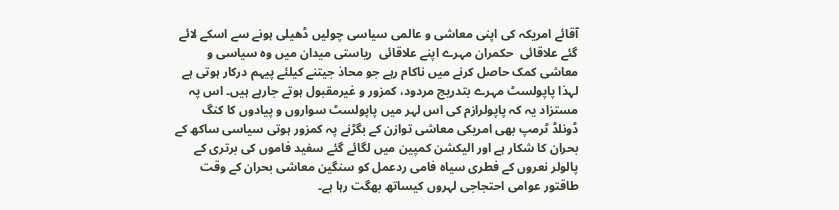آقائے امریکہ کی اپنی معاشی و عالمی سیاسی چولیں ڈھیلی ہونے سے اسکے لائے گئے علاقائی  حکمران مہرے اپنے علاقائی  ریاستی میدان میں وہ سیاسی و معاشی کمک حاصل کرنے میں ناکام رہے جو محاذ جیتنے کیلئے پیہم درکار ہوتی ہے لہذا پاپولسٹ مہرے بتدریج مردود، کمزور و غیرمقبول ہوتے جارہے ہیں۔ اس پہ مستزاد یہ کہ پاپولرازم کی اس لہر میں پاپولسٹ سواروں و پیادوں کا کنگ ڈونلڈ ٹرمپ بھی امریکی معاشی توازن کے بگڑنے پہ کمزور ہوتی سیاسی ساکھ کے بحران کا شکار ہے اور الیکشن کمپین میں لگائے گئے سفید فاموں کی برتری کے پالولر نعروں کے فطری سیاہ فامی ردعمل کو سنگین معاشی بحران کے وقت طاقتور عوامی احتجاجی لہروں کیساتھ بھگت رہا ہے۔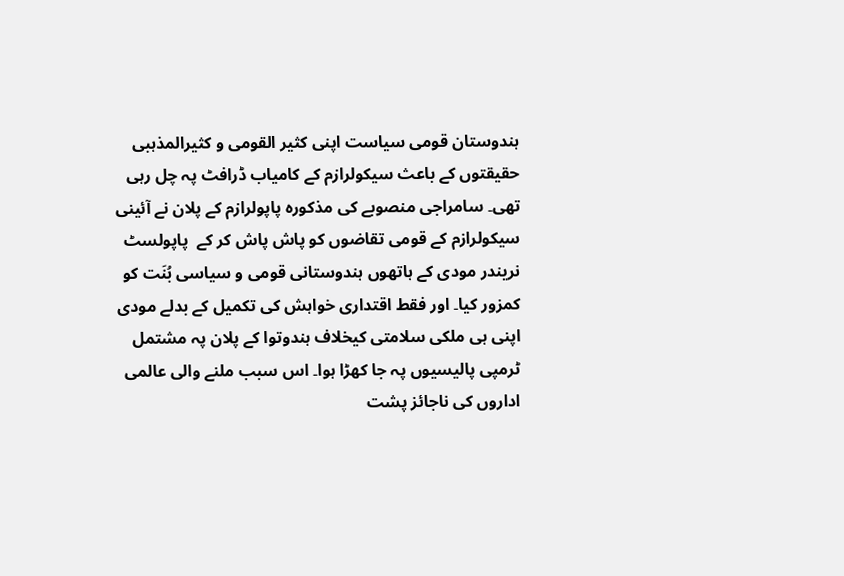ہندوستان قومی سیاست اپنی کثیر القومی و کثیرالمذہبی حقیقتوں کے باعث سیکولرازم کے کامیاب ڈرافٹ پہ چل رہی تھی۔ سامراجی منصوبے کی مذکورہ پاپولرازم کے پلان نے آئینی سیکولرازم کے قومی تقاضوں کو پاش پاش کر کے  پاپولسٹ نریندر مودی کے ہاتھوں ہندوستانی قومی و سیاسی بُنَت کو کمزور کیا۔ اور فقط اقتداری خواہش کی تکمیل کے بدلے مودی اپنی ہی ملکی سلامتی کیخلاف ہندوتوا کے پلان پہ مشتمل ٹرمپی پالیسیوں پہ جا کھڑا ہوا۔ اس سبب ملنے والی عالمی اداروں کی ناجائز پشت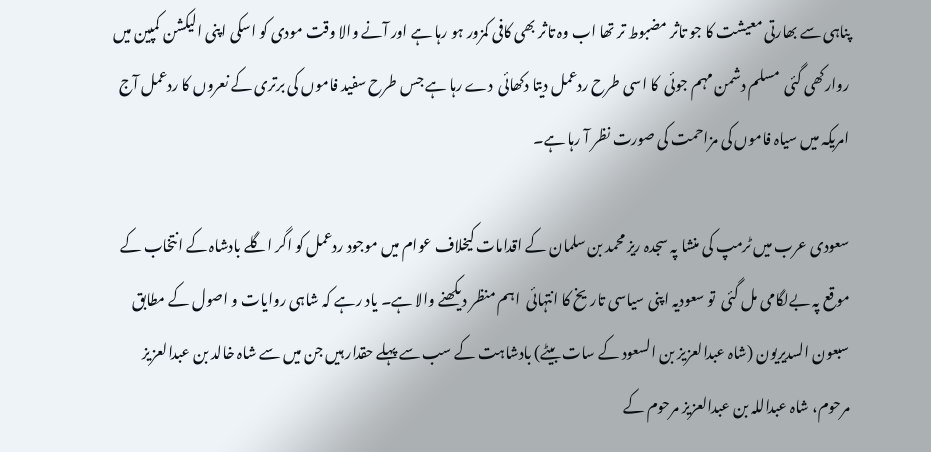پناہی سے بھارتی معیشت کا جو تاثر مضبوط تر تھا اب وہ تاثر بھی کافی کمزور ہو رہا ہے اور آنے والا وقت مودی کو اسکی اپنی الیکشن کمپین میں روارکھی گئی  مسلم دشمن مہم جوئی  کا اسی طرح ردعمل دیتا دکھائی  دے رہا ہے جس طرح سفید فاموں کی برتری کے نعروں کا ردعمل آج امریکہ میں سیاہ فاموں کی مزاحمت کی صورت نظر آ رہا ہے۔

سعودی عرب میں ٹرمپ کی منشا پہ سجدہ ریز محمد بن سلمان کے اقدامات کیخلاف عوام میں موجود ردعمل کو اگر اگلے بادشاہ کے انتخاب کے موقع پہ بےلگامی مل گئی  تو سعودیہ اپنی سیاسی تاریخ کا انتہائی  اہم منظر دیکھنے والا ہے۔ یاد رہے کہ شاہی روایات و اصول کے مطابق سبعون السدیریون (شاہ عبدالعزیز بن السعود کے سات بیٹے) بادشاہت کے سب سے پہلے حقدار ہیں جن میں سے شاہ خالد بن عبدالعزیز مرحوم، شاہ عبداللہ بن عبدالعزیز مرحوم کے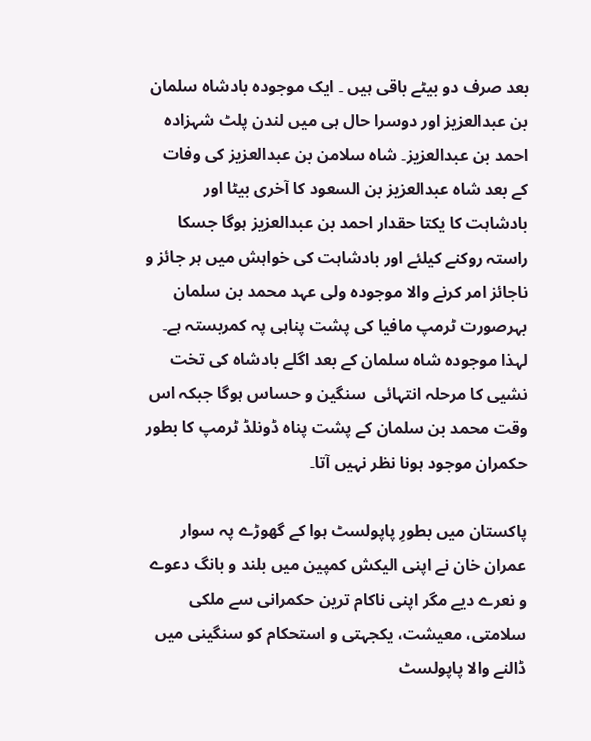بعد صرف دو بیٹے باقی ہیں ۔ ایک موجودہ بادشاہ سلمان بن عبدالعزیز اور دوسرا حال ہی میں لندن پلٹ شہزادہ احمد بن عبدالعزیز۔ شاہ سلامن بن عبدالعزیز کی وفات کے بعد شاہ عبدالعزیز بن السعود کا آخری بیٹا اور بادشاہت کا یکتا حقدار احمد بن عبدالعزیز ہوگا جسکا راستہ روکنے کیلئے اور بادشاہت کی خواہش میں ہر جائز و ناجائز امر کرنے والا موجودہ ولی عہد محمد بن سلمان بہرصورت ٹرمپ مافیا کی پشت پناہی پہ کمربستہ ہے۔ لہذا موجودہ شاہ سلمان کے بعد اگلے بادشاہ کی تخت نشیی کا مرحلہ انتہائی  سنگین و حساس ہوگا جبکہ اس وقت محمد بن سلمان کے پشت پناہ ڈونلڈ ٹرمپ کا بطور حکمران موجود ہونا نظر نہیں آتا۔

پاکستان میں بطورِ پاپولسٹ ہوا کے گھوڑے پہ سوار عمران خان نے اپنی الیکش کمپین میں بلند و بانگ دعوے و نعرے دیے مگر اپنی ناکام ترین حکمرانی سے ملکی سلامتی، معیشت، یکجہتی و استحکام کو سنگینی میں ڈالنے والا پاپولسٹ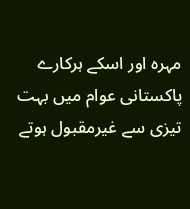مہرہ اور اسکے ہرکارے پاکستانی عوام میں بہت تیزی سے غیرمقبول ہوتے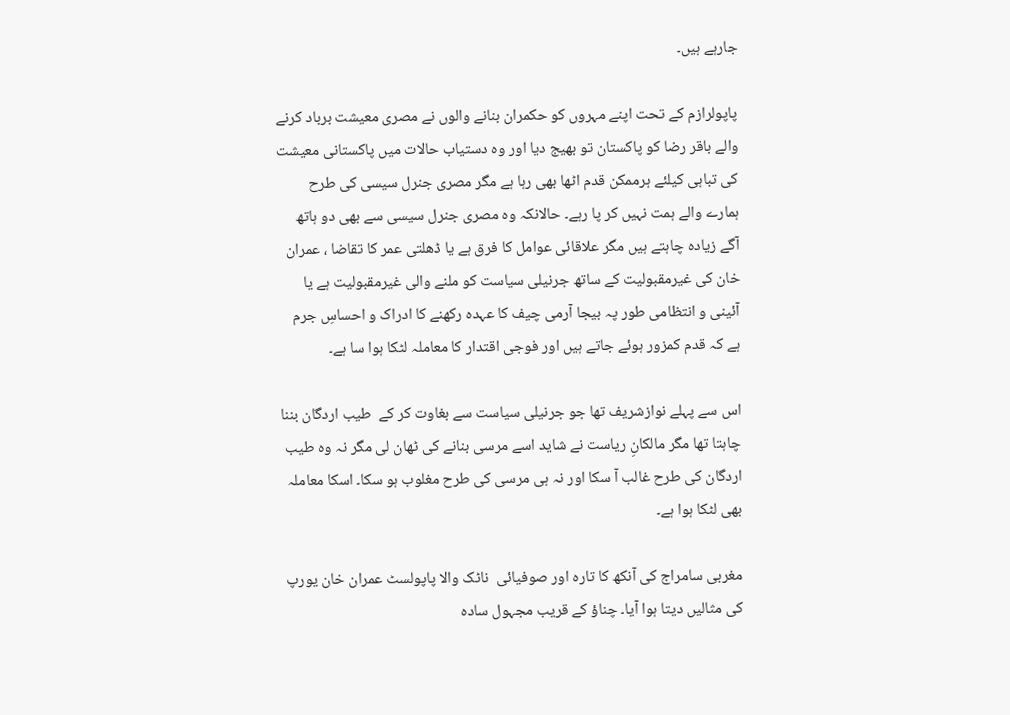جارہے ہیں۔

پاپولرازم کے تحت اپنے مہروں کو حکمران بنانے والوں نے مصری معیشت برباد کرنے والے باقر رضا کو پاکستان تو بھیج دیا اور وہ دستیاب حالات میں پاکستانی معیشت کی تباہی کیلئے ہرممکن قدم اٹھا بھی رہا ہے مگر مصری جنرل سیسی کی طرح ہمارے والے ہمت نہیں کر پا رہے۔ حالانکہ وہ مصری جنرل سیسی سے بھی دو ہاتھ آگے زیادہ چاہتے ہیں مگر علاقائی عوامل کا فرق ہے یا ڈھلتی عمر کا تقاضا ، عمران خان کی غیرمقبولیت کے ساتھ جرنیلی سیاست کو ملنے والی غیرمقبولیت ہے یا  آئینی و انتظامی طور پہ بیجا آرمی چیف کا عہدہ رکھنے کا ادراک و احساسِ جرم ہے کہ قدم کمزور ہوئے جاتے ہیں اور فوجی اقتدار کا معاملہ لٹکا ہوا سا ہے۔

اس سے پہلے نوازشریف تھا جو جرنیلی سیاست سے بغاوت کر کے  طیب اردگان بننا چاہتا تھا مگر مالکانِ ریاست نے شاید اسے مرسی بنانے کی ٹھان لی مگر نہ وہ طیب اردگان کی طرح غالب آ سکا اور نہ ہی مرسی کی طرح مغلوب ہو سکا۔ اسکا معاملہ بھی لٹکا ہوا ہے۔

مغربی سامراج کی آنکھ کا تارہ اور صوفیائی  ناٹک والا پاپولسٹ عمران خان یورپ کی مثالیں دیتا ہوا آیا۔ چناؤ کے قریب مجہول سادہ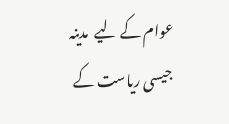عوام کے لیے  مدینہ جیسی ریاست کے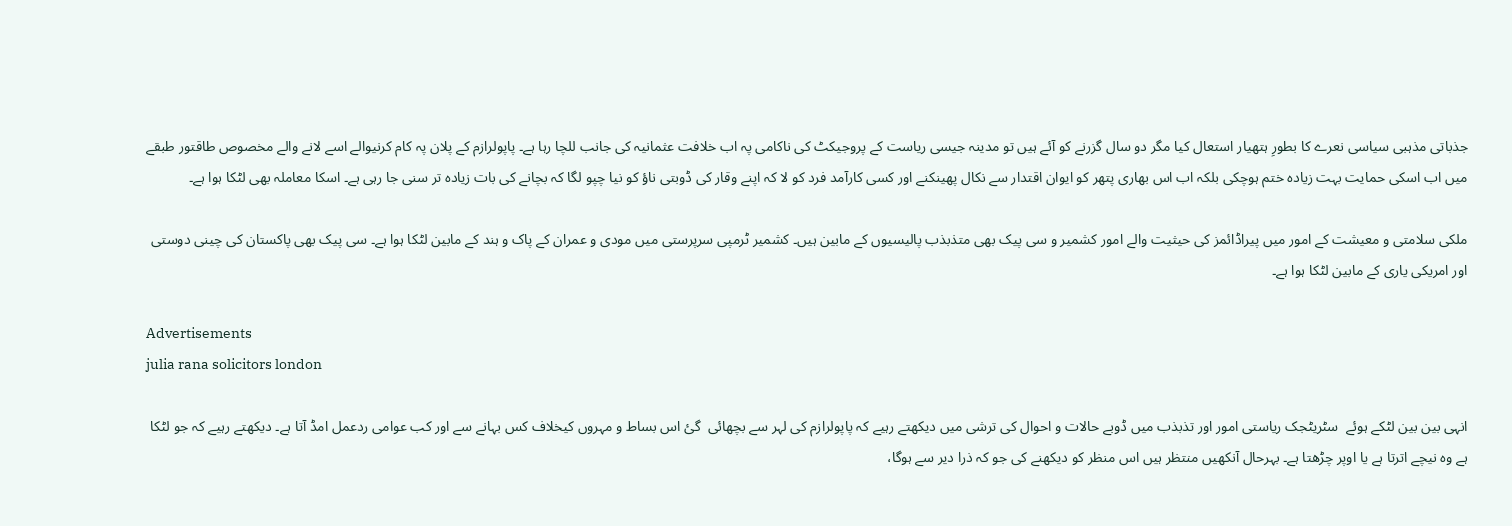جذباتی مذہبی سیاسی نعرے کا بطورِ ہتھیار استعال کیا مگر دو سال گزرنے کو آئے ہیں تو مدینہ جیسی ریاست کے پروجیکٹ کی ناکامی پہ اب خلافت عثمانیہ کی جانب للچا رہا ہے۔ پاپولرازم کے پلان پہ کام کرنیوالے اسے لانے والے مخصوص طاقتور طبقے میں اب اسکی حمایت بہت زیادہ ختم ہوچکی بلکہ اب اس بھاری پتھر کو ایوان اقتدار سے نکال پھینکنے اور کسی کارآمد فرد کو لا کہ اپنے وقار کی ڈوبتی ناؤ کو نیا چپو لگا کہ بچانے کی بات زیادہ تر سنی جا رہی ہے۔ اسکا معاملہ بھی لٹکا ہوا ہے۔

ملکی سلامتی و معیشت کے امور میں پیراڈائمز کی حیثیت والے امور کشمیر و سی پیک بھی متذبذب پالیسیوں کے مابین ہیں۔ کشمیر ٹرمپی سرپرستی میں مودی و عمران کے پاک و ہند کے مابین لٹکا ہوا ہے۔ سی پیک بھی پاکستان کی چینی دوستی اور امریکی یاری کے مابین لٹکا ہوا ہے۔

Advertisements
julia rana solicitors london

انہی بین بین لٹکے ہوئے  سٹریٹجک ریاستی امور اور تذبذب میں ڈوبے حالات و احوال کی ترشی میں دیکھتے رہیے کہ پاپولرازم کی لہر سے بچھائی  گئ اس بساط و مہروں کیخلاف کس بہانے سے اور کب عوامی ردعمل امڈ آتا ہے۔ دیکھتے رہیے کہ جو لٹکا ہے وہ نیچے اترتا ہے یا اوپر چڑھتا ہے۔ بہرحال آنکھیں منتظر ہیں اس منظر کو دیکھنے کی جو کہ ذرا دیر سے ہوگا،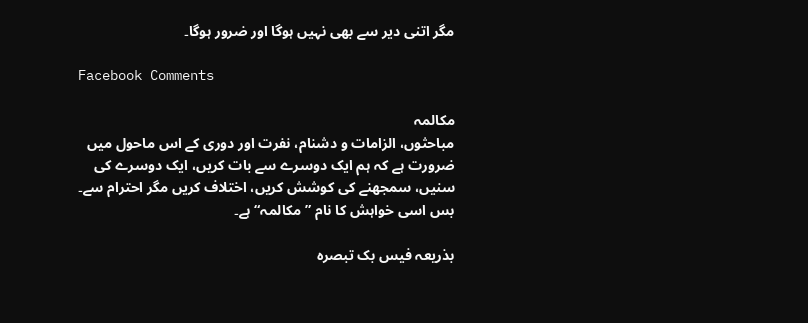مگر اتنی دیر سے بھی نہیں ہوگا اور ضرور ہوگا۔

Facebook Comments

مکالمہ
مباحثوں، الزامات و دشنام، نفرت اور دوری کے اس ماحول میں ضرورت ہے کہ ہم ایک دوسرے سے بات کریں، ایک دوسرے کی سنیں، سمجھنے کی کوشش کریں، اختلاف کریں مگر احترام سے۔ بس اسی خواہش کا نام ”مکالمہ“ ہے۔

بذریعہ فیس بک تبصرہ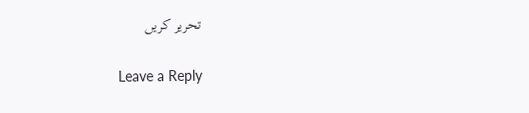تحریر کریں

Leave a Reply